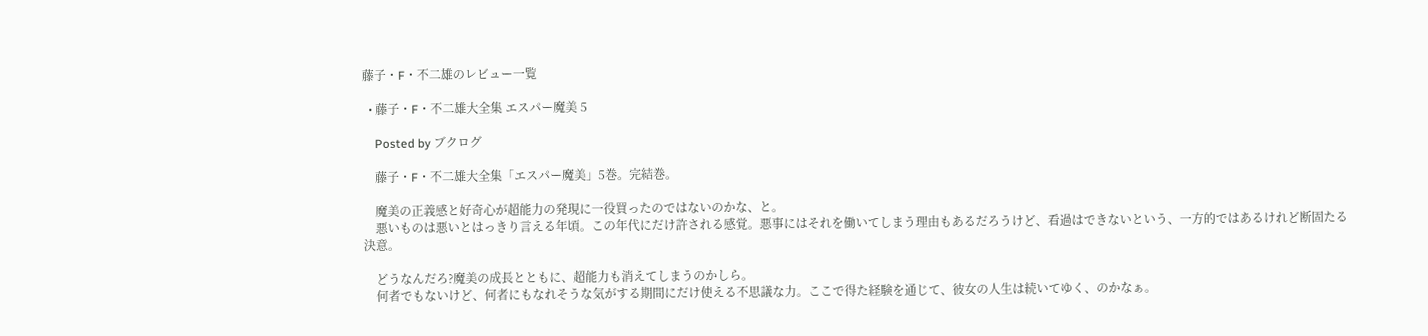藤子・F・不二雄のレビュー一覧

  • 藤子・F・不二雄大全集 エスパー魔美 5

    Posted by ブクログ

    藤子・F・不二雄大全集「エスパー魔美」5巻。完結巻。

    魔美の正義感と好奇心が超能力の発現に一役買ったのではないのかな、と。
    悪いものは悪いとはっきり言える年頃。この年代にだけ許される感覚。悪事にはそれを働いてしまう理由もあるだろうけど、看過はできないという、一方的ではあるけれど断固たる決意。

    どうなんだろ?魔美の成長とともに、超能力も消えてしまうのかしら。
    何者でもないけど、何者にもなれそうな気がする期間にだけ使える不思議な力。ここで得た経験を通じて、彼女の人生は続いてゆく、のかなぁ。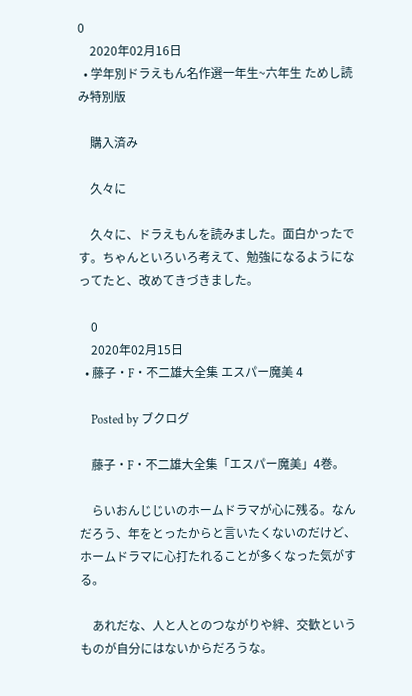0
    2020年02月16日
  • 学年別ドラえもん名作選一年生~六年生 ためし読み特別版

    購入済み

    久々に

    久々に、ドラえもんを読みました。面白かったです。ちゃんといろいろ考えて、勉強になるようになってたと、改めてきづきました。

    0
    2020年02月15日
  • 藤子・F・不二雄大全集 エスパー魔美 4

    Posted by ブクログ

    藤子・F・不二雄大全集「エスパー魔美」4巻。

    らいおんじじいのホームドラマが心に残る。なんだろう、年をとったからと言いたくないのだけど、ホームドラマに心打たれることが多くなった気がする。

    あれだな、人と人とのつながりや絆、交歓というものが自分にはないからだろうな。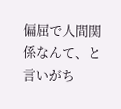偏屈で人間関係なんて、と言いがち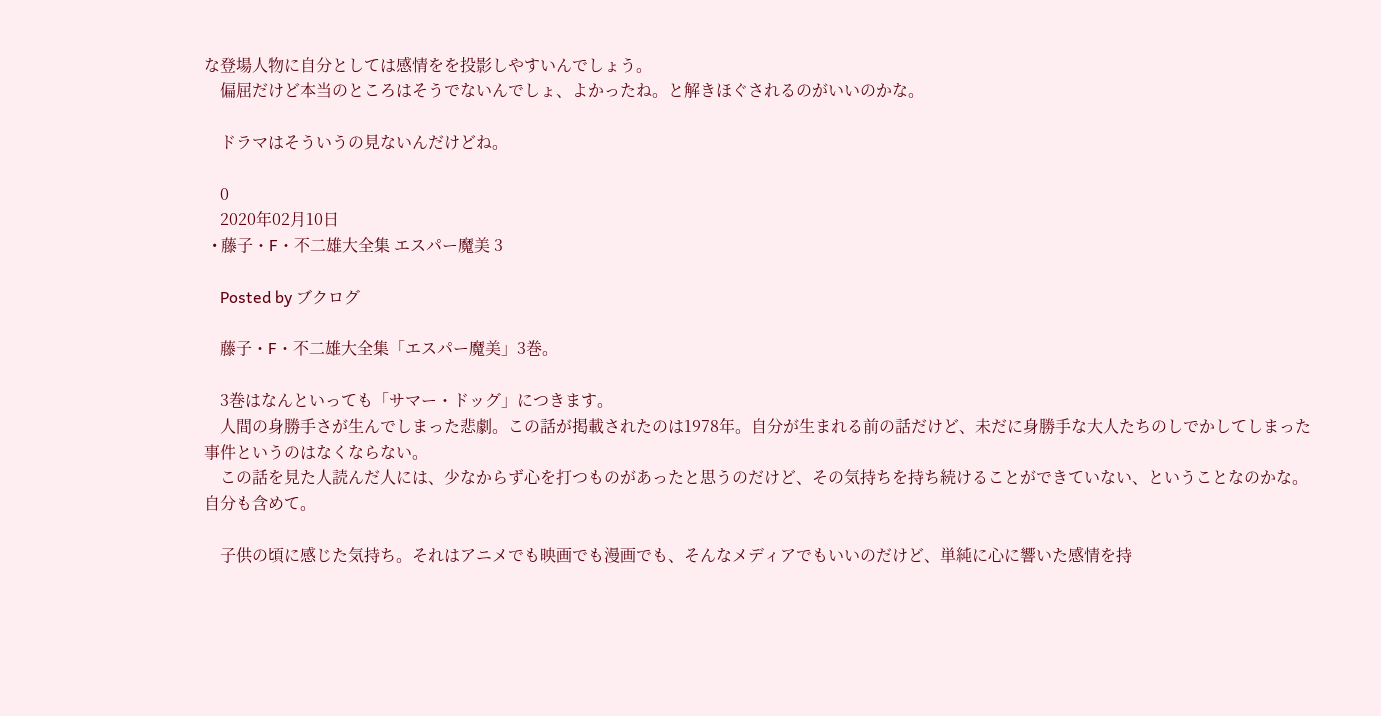な登場人物に自分としては感情をを投影しやすいんでしょう。
    偏屈だけど本当のところはそうでないんでしょ、よかったね。と解きほぐされるのがいいのかな。

    ドラマはそういうの見ないんだけどね。

    0
    2020年02月10日
  • 藤子・F・不二雄大全集 エスパー魔美 3

    Posted by ブクログ

    藤子・F・不二雄大全集「エスパー魔美」3巻。

    3巻はなんといっても「サマー・ドッグ」につきます。
    人間の身勝手さが生んでしまった悲劇。この話が掲載されたのは1978年。自分が生まれる前の話だけど、未だに身勝手な大人たちのしでかしてしまった事件というのはなくならない。
    この話を見た人読んだ人には、少なからず心を打つものがあったと思うのだけど、その気持ちを持ち続けることができていない、ということなのかな。自分も含めて。

    子供の頃に感じた気持ち。それはアニメでも映画でも漫画でも、そんなメディアでもいいのだけど、単純に心に響いた感情を持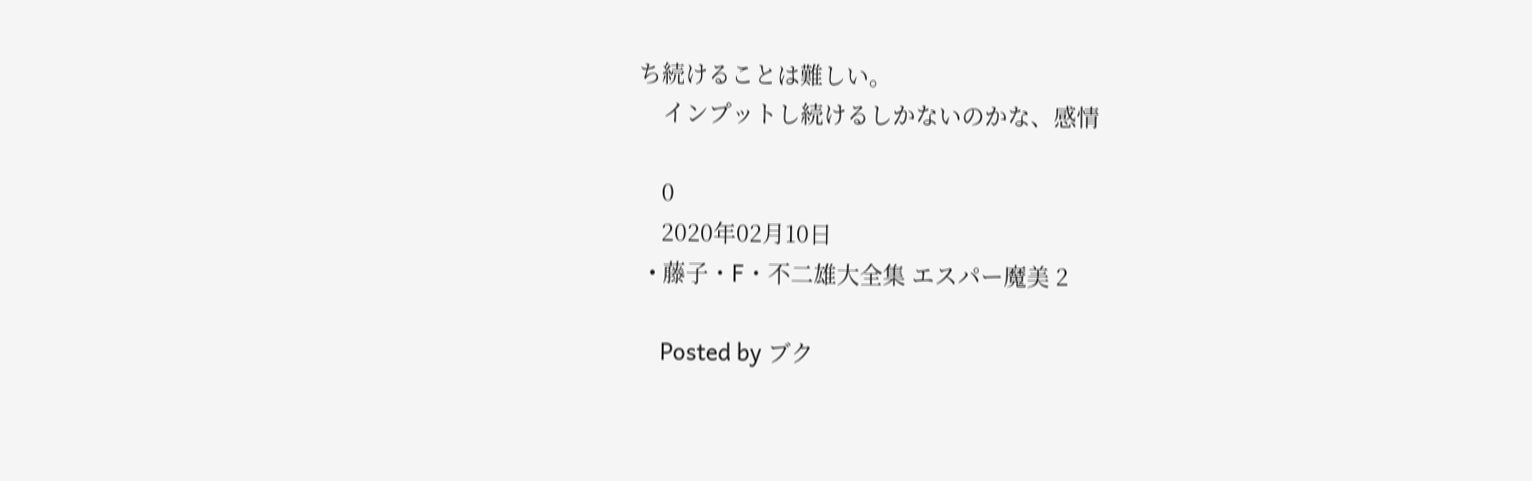ち続けることは難しい。
    インプットし続けるしかないのかな、感情

    0
    2020年02月10日
  • 藤子・F・不二雄大全集 エスパー魔美 2

    Posted by ブク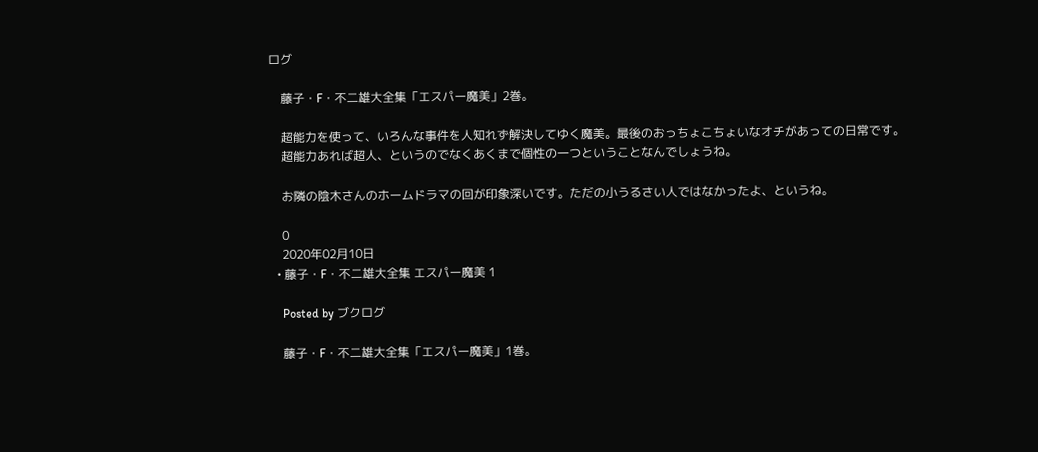ログ

    藤子・F・不二雄大全集「エスパー魔美」2巻。

    超能力を使って、いろんな事件を人知れず解決してゆく魔美。最後のおっちょこちょいなオチがあっての日常です。
    超能力あれば超人、というのでなくあくまで個性の一つということなんでしょうね。

    お隣の陰木さんのホームドラマの回が印象深いです。ただの小うるさい人ではなかったよ、というね。

    0
    2020年02月10日
  • 藤子・F・不二雄大全集 エスパー魔美 1

    Posted by ブクログ

    藤子・F・不二雄大全集「エスパー魔美」1巻。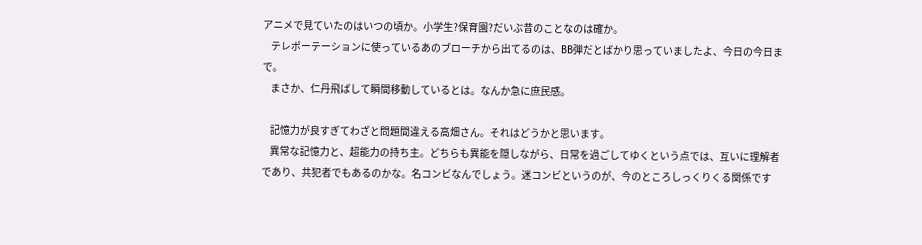アニメで見ていたのはいつの頃か。小学生?保育園?だいぶ昔のことなのは確か。
    テレポーテーションに使っているあのブローチから出てるのは、BB弾だとばかり思っていましたよ、今日の今日まで。
    まさか、仁丹飛ばして瞬間移動しているとは。なんか急に庶民感。

    記憶力が良すぎてわざと問題間違える高畑さん。それはどうかと思います。
    異常な記憶力と、超能力の持ち主。どちらも異能を隠しながら、日常を過ごしてゆくという点では、互いに理解者であり、共犯者でもあるのかな。名コンビなんでしょう。迷コンビというのが、今のところしっくりくる関係です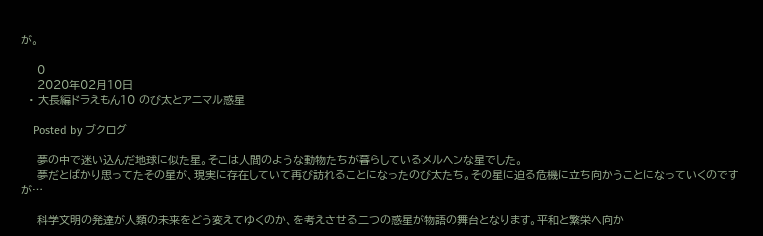が。

    0
    2020年02月10日
  • 大長編ドラえもん10 のび太とアニマル惑星

    Posted by ブクログ

    夢の中で迷い込んだ地球に似た星。そこは人間のような動物たちが暮らしているメルヘンな星でした。
    夢だとばかり思ってたその星が、現実に存在していて再び訪れることになったのび太たち。その星に迫る危機に立ち向かうことになっていくのですが…

    科学文明の発達が人類の未来をどう変えてゆくのか、を考えさせる二つの惑星が物語の舞台となります。平和と繁栄へ向か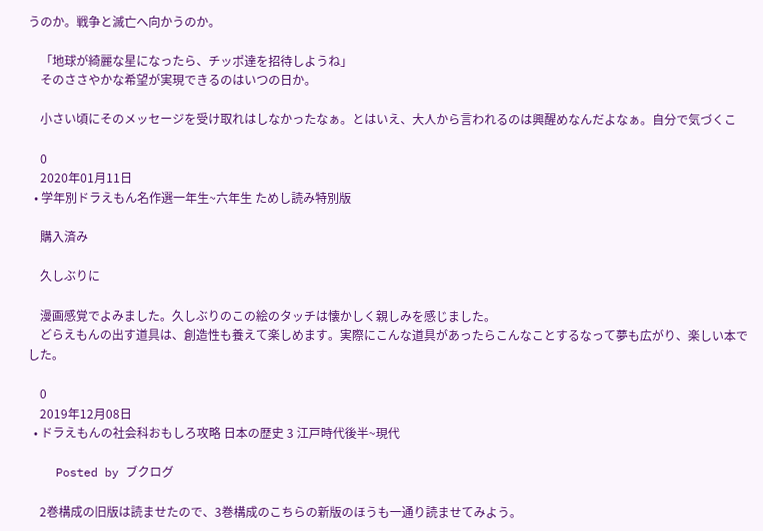うのか。戦争と滅亡へ向かうのか。

    「地球が綺麗な星になったら、チッポ達を招待しようね」
    そのささやかな希望が実現できるのはいつの日か。

    小さい頃にそのメッセージを受け取れはしなかったなぁ。とはいえ、大人から言われるのは興醒めなんだよなぁ。自分で気づくこ

    0
    2020年01月11日
  • 学年別ドラえもん名作選一年生~六年生 ためし読み特別版

    購入済み

    久しぶりに

    漫画感覚でよみました。久しぶりのこの絵のタッチは懐かしく親しみを感じました。
    どらえもんの出す道具は、創造性も養えて楽しめます。実際にこんな道具があったらこんなことするなって夢も広がり、楽しい本でした。

    0
    2019年12月08日
  • ドラえもんの社会科おもしろ攻略 日本の歴史 3 江戸時代後半~現代

    Posted by ブクログ

    2巻構成の旧版は読ませたので、3巻構成のこちらの新版のほうも一通り読ませてみよう。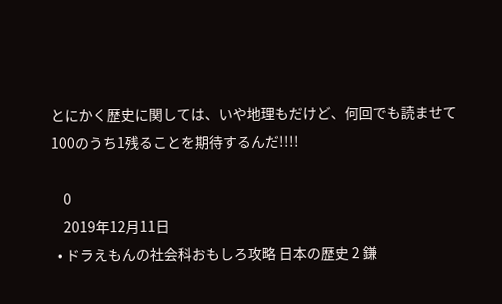とにかく歴史に関しては、いや地理もだけど、何回でも読ませて100のうち1残ることを期待するんだ!!!!

    0
    2019年12月11日
  • ドラえもんの社会科おもしろ攻略 日本の歴史 2 鎌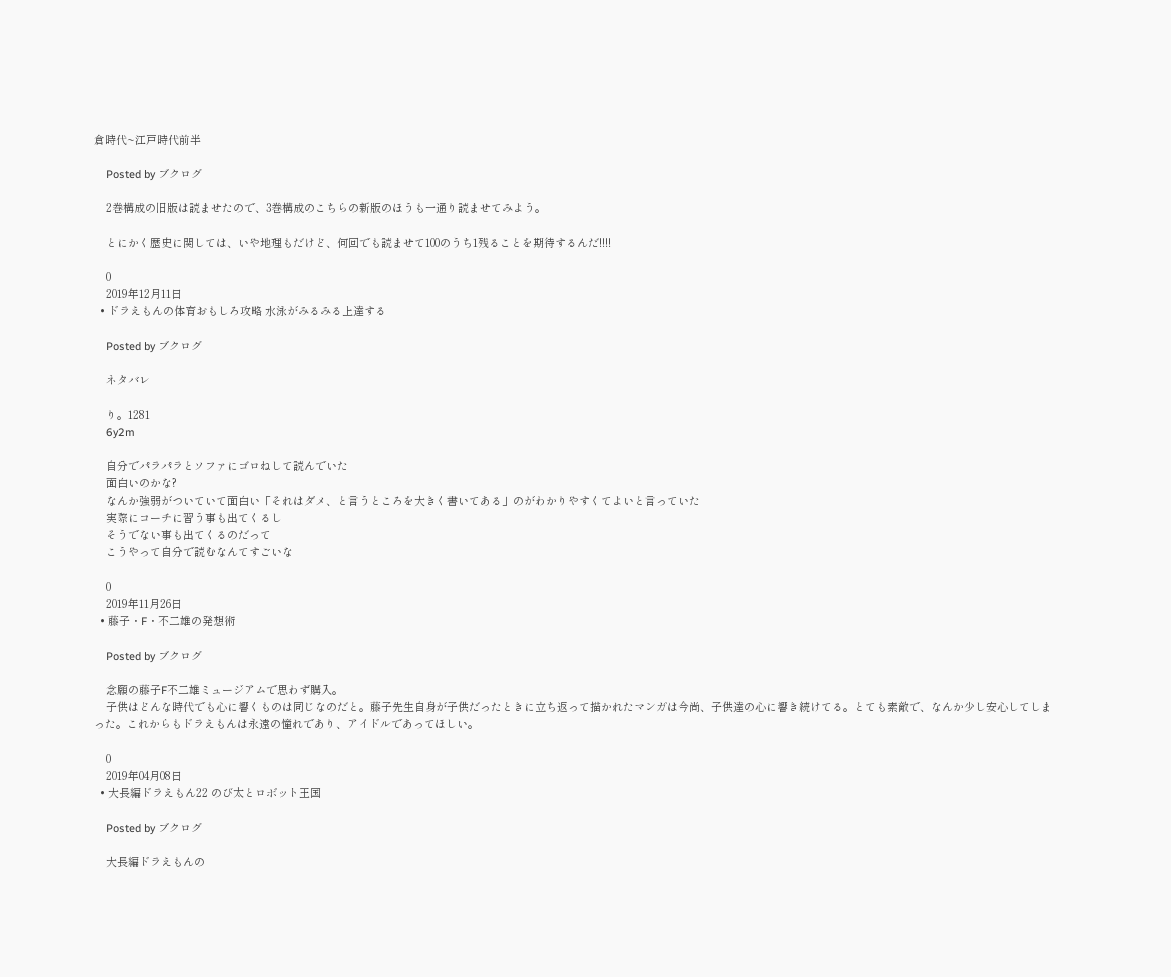倉時代~江戸時代前半

    Posted by ブクログ

    2巻構成の旧版は読ませたので、3巻構成のこちらの新版のほうも一通り読ませてみよう。

    とにかく歴史に関しては、いや地理もだけど、何回でも読ませて100のうち1残ることを期待するんだ!!!!

    0
    2019年12月11日
  • ドラえもんの体育おもしろ攻略 水泳がみるみる上達する

    Posted by ブクログ

    ネタバレ

    り。1281
    6y2m

    自分でパラパラとソファにゴロねして読んでいた
    面白いのかな?
    なんか強弱がついていて面白い「それはダメ、と言うところを大きく書いてある」のがわかりやすくてよいと言っていた
    実際にコーチに習う事も出てくるし
    そうでない事も出てくるのだって
    こうやって自分で読むなんてすごいな

    0
    2019年11月26日
  • 藤子・F・不二雄の発想術

    Posted by ブクログ

    念願の藤子F不二雄ミュージアムで思わず購入。
    子供はどんな時代でも心に響くものは同じなのだと。藤子先生自身が子供だったときに立ち返って描かれたマンガは今尚、子供達の心に響き続けてる。とても素敵で、なんか少し安心してしまった。これからもドラえもんは永遠の憧れであり、アイドルであってほしい。

    0
    2019年04月08日
  • 大長編ドラえもん22 のび太とロボット王国

    Posted by ブクログ

    大長編ドラえもんの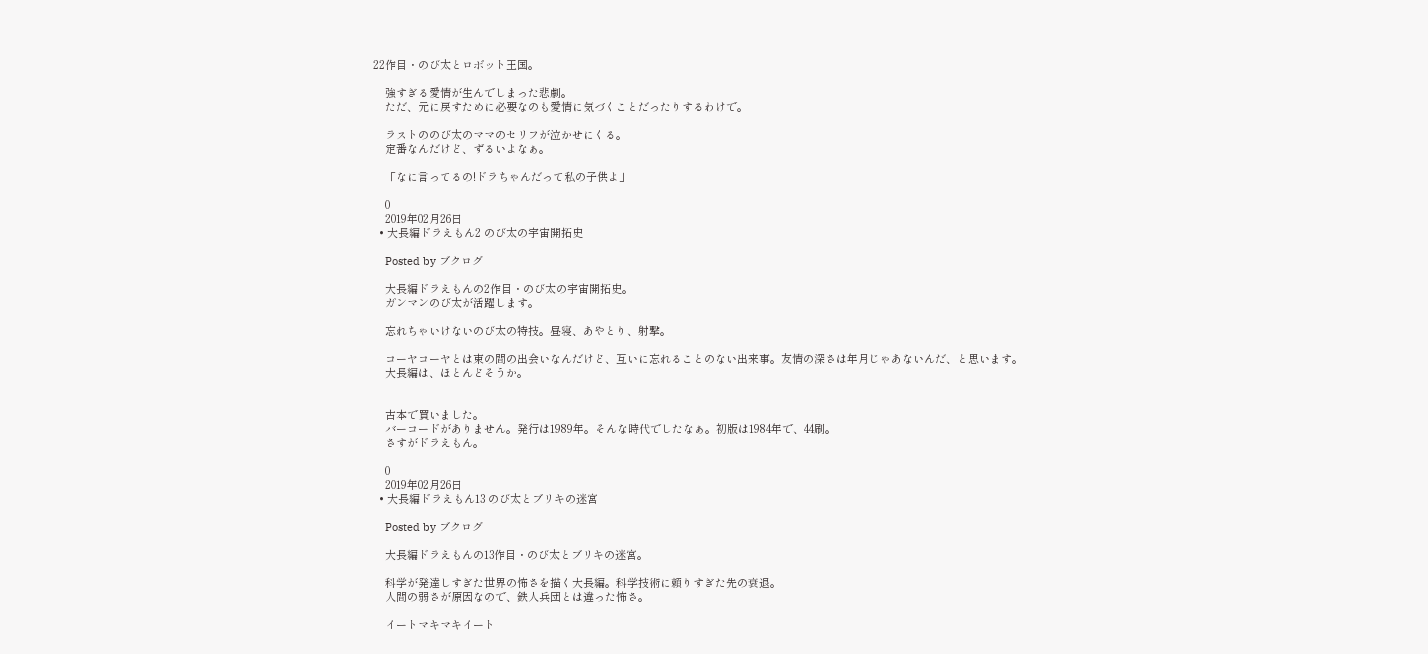22作目・のび太とロボット王国。

    強すぎる愛情が生んでしまった悲劇。
    ただ、元に戻すために必要なのも愛情に気づくことだったりするわけで。

    ラストののび太のママのセリフが泣かせにくる。
    定番なんだけど、ずるいよなぁ。

    「なに言ってるの!ドラちゃんだって私の子供よ」

    0
    2019年02月26日
  • 大長編ドラえもん2 のび太の宇宙開拓史

    Posted by ブクログ

    大長編ドラえもんの2作目・のび太の宇宙開拓史。
    ガンマンのび太が活躍します。

    忘れちゃいけないのび太の特技。昼寝、あやとり、射撃。

    コーヤコーヤとは束の間の出会いなんだけど、互いに忘れることのない出来事。友情の深さは年月じゃあないんだ、と思います。
    大長編は、ほとんどそうか。


    古本で買いました。
    バーコードがありません。発行は1989年。そんな時代でしたなぁ。初版は1984年で、44刷。
    さすがドラえもん。

    0
    2019年02月26日
  • 大長編ドラえもん13 のび太とブリキの迷宮

    Posted by ブクログ

    大長編ドラえもんの13作目・のび太とブリキの迷宮。

    科学が発達しすぎた世界の怖さを描く大長編。科学技術に頼りすぎた先の衰退。
    人間の弱さが原因なので、鉄人兵団とは違った怖さ。

    イートマキマキイート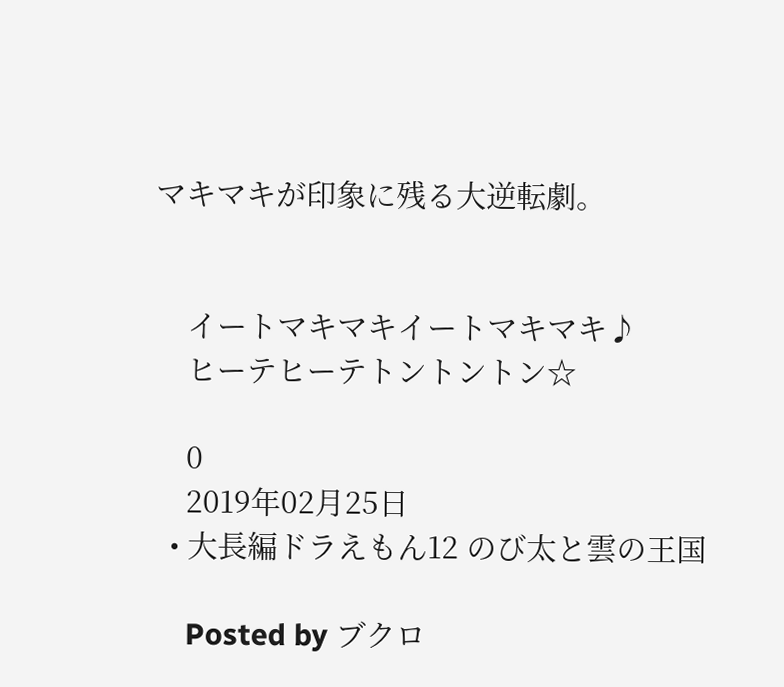マキマキが印象に残る大逆転劇。


    イートマキマキイートマキマキ♪
    ヒーテヒーテトントントン☆

    0
    2019年02月25日
  • 大長編ドラえもん12 のび太と雲の王国

    Posted by ブクロ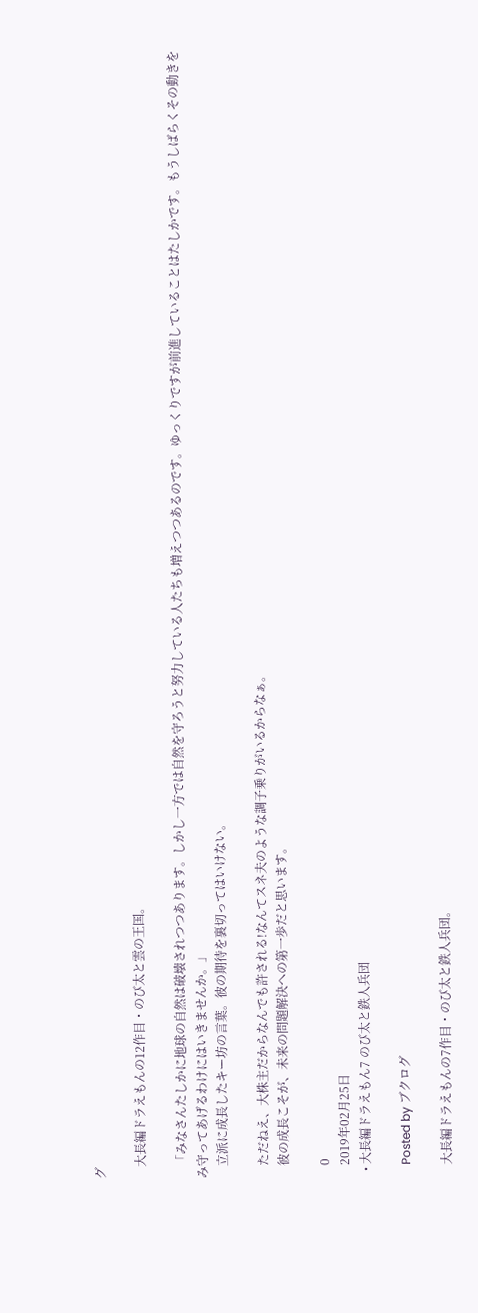グ

    大長編ドラえもんの12作目・のび太と雲の王国。

    「みなさんたしかに地球の自然は破壊されつつあります。しかし一方では自然を守ろうと努力している人たちも増えつつあるのです。ゆっくりですが前進していることはたしかです。もうしばらくその動きをみ守ってあげるわけにはいきませんか。」
    立派に成長したキー坊の言葉。彼の期待を裏切ってはいけない。

    ただねえ、大株主だからなんでも許される!なんてスネ夫のような調子乗りがいるからなぁ。
    彼の成長こそが、未来の問題解決への第一歩だと思います。

    0
    2019年02月25日
  • 大長編ドラえもん7 のび太と鉄人兵団

    Posted by ブクログ

    大長編ドラえもんの7作目・のび太と鉄人兵団。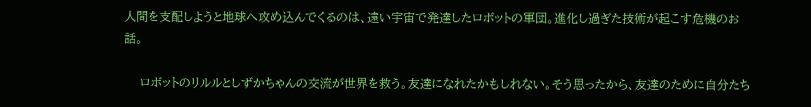人間を支配しようと地球へ攻め込んでくるのは、遠い宇宙で発達したロボットの軍団。進化し過ぎた技術が起こす危機のお話。

    ロボットのリルルとしずかちゃんの交流が世界を救う。友達になれたかもしれない。そう思ったから、友達のために自分たち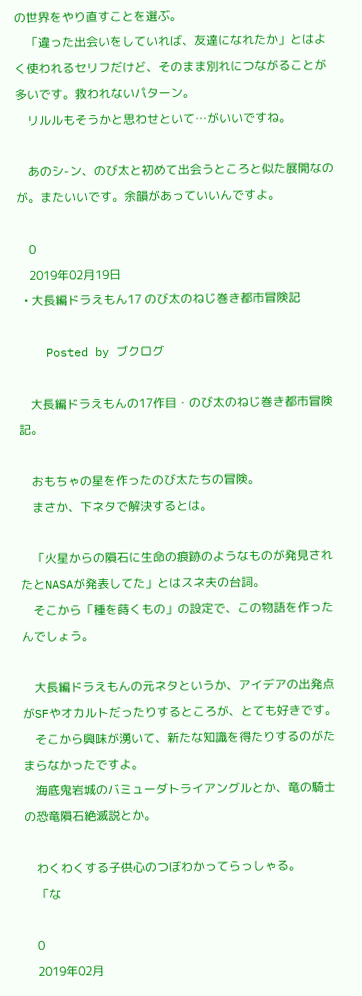の世界をやり直すことを選ぶ。
    「違った出会いをしていれば、友達になれたか」とはよく使われるセリフだけど、そのまま別れにつながることが多いです。救われないパターン。
    リルルもそうかと思わせといて…がいいですね。

    あのシ-ン、のび太と初めて出会うところと似た展開なのが。またいいです。余韻があっていいんですよ。

    0
    2019年02月19日
  • 大長編ドラえもん17 のび太のねじ巻き都市冒険記

    Posted by ブクログ

    大長編ドラえもんの17作目・のび太のねじ巻き都市冒険記。

    おもちゃの星を作ったのび太たちの冒険。
    まさか、下ネタで解決するとは。

    「火星からの隕石に生命の痕跡のようなものが発見されたとNASAが発表してた」とはスネ夫の台詞。
    そこから「種を蒔くもの」の設定で、この物語を作ったんでしょう。

    大長編ドラえもんの元ネタというか、アイデアの出発点がSFやオカルトだったりするところが、とても好きです。
    そこから興味が湧いて、新たな知識を得たりするのがたまらなかったですよ。
    海底鬼岩城のバミューダトライアングルとか、竜の騎士の恐竜隕石絶滅説とか。

    わくわくする子供心のつぼわかってらっしゃる。
    「な

    0
    2019年02月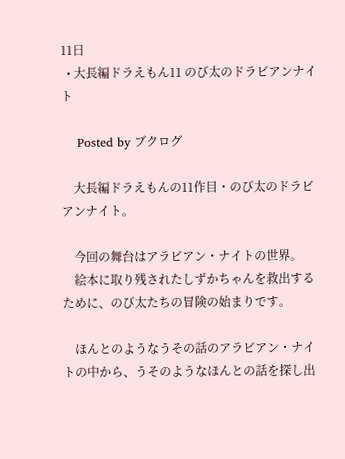11日
  • 大長編ドラえもん11 のび太のドラビアンナイト

    Posted by ブクログ

    大長編ドラえもんの11作目・のび太のドラビアンナイト。

    今回の舞台はアラビアン・ナイトの世界。
    絵本に取り残されたしずかちゃんを救出するために、のび太たちの冒険の始まりです。

    ほんとのようなうその話のアラビアン・ナイトの中から、うそのようなほんとの話を探し出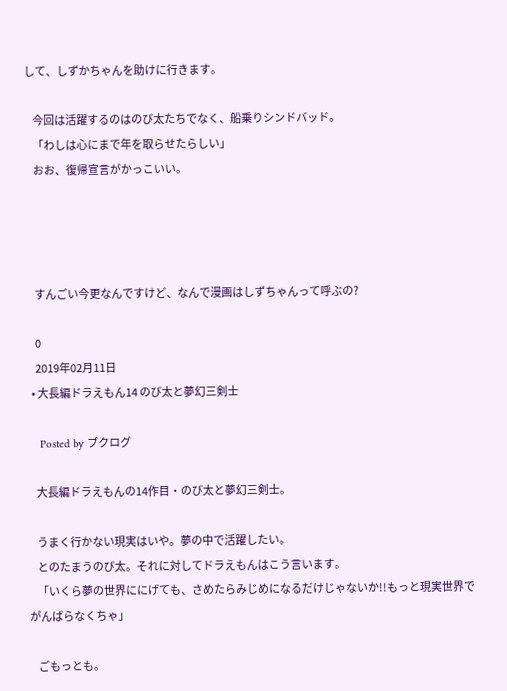して、しずかちゃんを助けに行きます。

    今回は活躍するのはのび太たちでなく、船乗りシンドバッド。
    「わしは心にまで年を取らせたらしい」
    おお、復帰宣言がかっこいい。




    すんごい今更なんですけど、なんで漫画はしずちゃんって呼ぶの?

    0
    2019年02月11日
  • 大長編ドラえもん14 のび太と夢幻三剣士

    Posted by ブクログ

    大長編ドラえもんの14作目・のび太と夢幻三剣士。

    うまく行かない現実はいや。夢の中で活躍したい。
    とのたまうのび太。それに対してドラえもんはこう言います。
    「いくら夢の世界ににげても、さめたらみじめになるだけじゃないか!!もっと現実世界でがんばらなくちゃ」

    ごもっとも。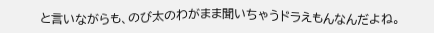と言いながらも、のび太のわがまま聞いちゃうドラえもんなんだよね。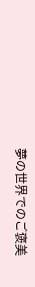夢の世界でのご褒美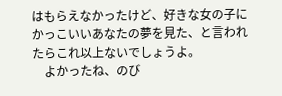はもらえなかったけど、好きな女の子にかっこいいあなたの夢を見た、と言われたらこれ以上ないでしょうよ。
    よかったね、のび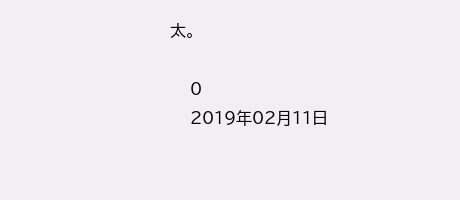太。

    0
    2019年02月11日